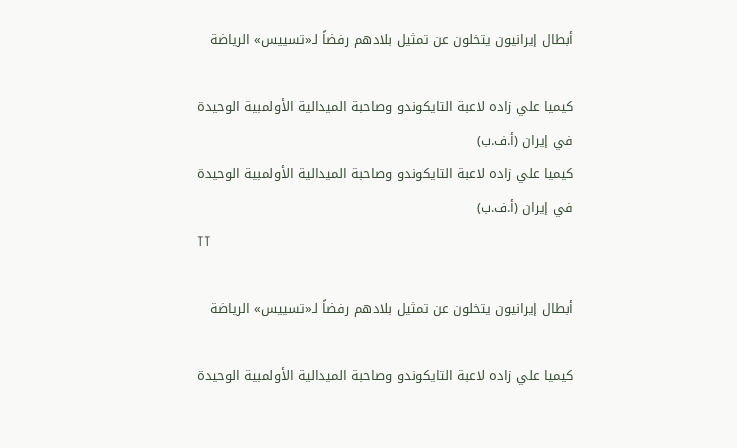أبطال إيرانيون يتخلون عن تمثيل بلادهم رفضاً لـ«تسييس» الرياضة

كيميا علي زاده لاعبة التايكوندو وصاحبة الميدالية الأولمبية الوحيدة في إيران (أ.ف.ب)
كيميا علي زاده لاعبة التايكوندو وصاحبة الميدالية الأولمبية الوحيدة في إيران (أ.ف.ب)
TT

أبطال إيرانيون يتخلون عن تمثيل بلادهم رفضاً لـ«تسييس» الرياضة

كيميا علي زاده لاعبة التايكوندو وصاحبة الميدالية الأولمبية الوحيدة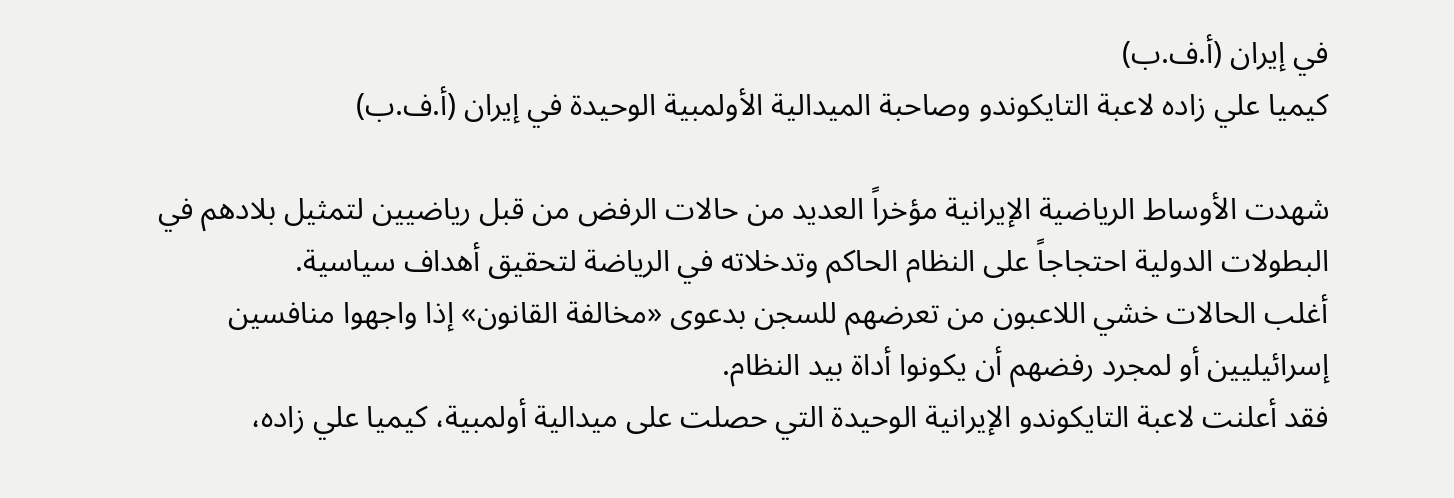في إيران (أ.ف.ب)
كيميا علي زاده لاعبة التايكوندو وصاحبة الميدالية الأولمبية الوحيدة في إيران (أ.ف.ب)

شهدت الأوساط الرياضية الإيرانية مؤخراً العديد من حالات الرفض من قبل رياضيين لتمثيل بلادهم في البطولات الدولية احتجاجاً على النظام الحاكم وتدخلاته في الرياضة لتحقيق أهداف سياسية.
أغلب الحالات خشي اللاعبون من تعرضهم للسجن بدعوى «مخالفة القانون» إذا واجهوا منافسين إسرائيليين أو لمجرد رفضهم أن يكونوا أداة بيد النظام.
فقد أعلنت لاعبة التايكوندو الإيرانية الوحيدة التي حصلت على ميدالية أولمبية، كيميا علي زاده،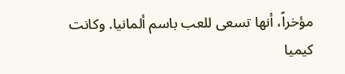مؤخراً، أنها تسعى للعب باسم ألمانيا. وكانت كيميا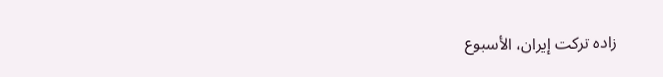زاده تركت إيران، الأسبوع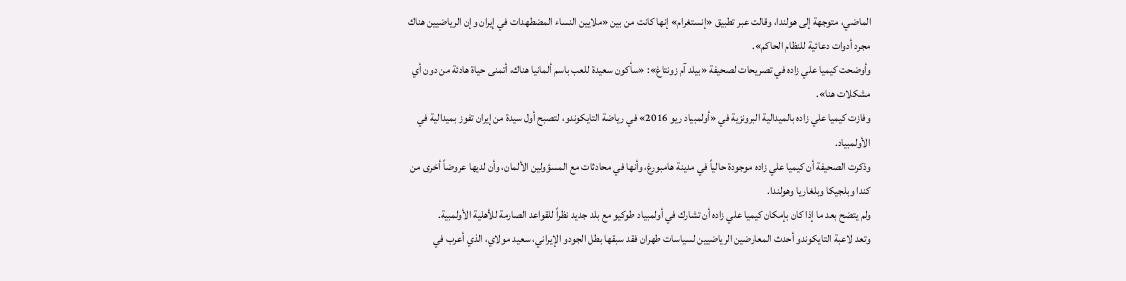الماضي، متوجهة إلى هولندا، وقالت عبر تطبيق «إنستغرام» إنها كانت من بين «ملايين النساء المضطهدات في إيران وإن الرياضيين هناك مجرد أدوات دعائية للنظام الحاكم».
وأوضحت كيميا علي زاده في تصريحات لصحيفة «بيلد آم زونتاغ»: «سأكون سعيدة للعب باسم ألمانيا هناك، أتمنى حياة هادئة من دون أي مشكلات هنا».
وفازت كيميا علي زاده بالميدالية البرونزية في «أولمبياد ريو 2016» في رياضة التايكوندو، لتصبح أول سيدة من إيران تفوز بميدالية في الأولمبياد.
وذكرت الصحيفة أن كيميا علي زاده موجودة حالياً في مدينة هامبورغ، وأنها في محادثات مع المسؤولين الألمان، وأن لديها عروضاً أخرى من كندا وبلجيكا وبلغاريا وهولندا.
ولم يتضح بعد ما إذا كان بإمكان كيميا علي زاده أن تشارك في أولمبياد طوكيو مع بلد جديد نظراً للقواعد الصارمة للأهلية الأولمبية.
وتعد لاعبة التايكوندو أحدث المعارضين الرياضيين لسياسات طهران فقد سبقها بطل الجودو الإيراني، سعيد مولاي، الذي أعرب في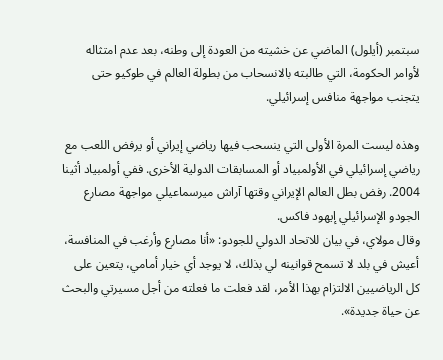سبتمبر (أيلول) الماضي عن خشيته من العودة إلى وطنه، بعد عدم امتثاله لأوامر الحكومة، التي طالبته بالانسحاب من بطولة العالم في طوكيو حتى يتجنب مواجهة منافس إسرائيلي.

وهذه ليست المرة الأولى التي ينسحب فيها رياضي إيراني أو يرفض اللعب مع رياضي إسرائيلي في الأولمبياد أو المسابقات الدولية الأخرى. ففي أولمبياد أثينا 2004. رفض بطل العالم الإيراني وقتها آراش ميرسماعيلي مواجهة مصارع الجودو الإسرائيلي إيهود فاكس.
وقال مولاي، في بيان للاتحاد الدولي للجودو: «أنا مصارع وأرغب في المنافسة، أعيش في بلد لا تسمح قوانينه لي بذلك، لا يوجد أي خيار أمامي، يتعين على كل الرياضيين الالتزام بهذا الأمر، لقد فعلت ما فعلته من أجل مسيرتي والبحث عن حياة جديدة».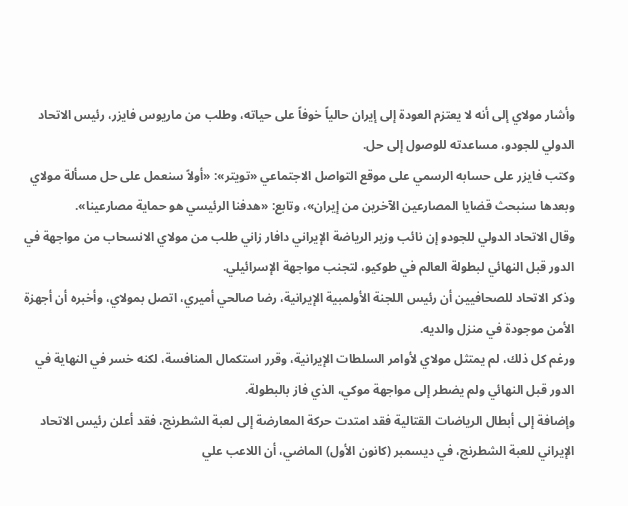وأشار مولاي إلى أنه لا يعتزم العودة إلى إيران حالياً خوفاً على حياته، وطلب من ماريوس فايزر، رئيس الاتحاد الدولي للجودو، مساعدته للوصول إلى حل.
وكتب فايزر على حسابه الرسمي على موقع التواصل الاجتماعي «تويتر»: «أولاً سنعمل على حل مسألة مولاي وبعدها سنبحث قضايا المصارعين الآخرين من إيران»، وتابع: «هدفنا الرئيسي هو حماية مصارعينا».
وقال الاتحاد الدولي للجودو إن نائب وزير الرياضة الإيراني دافار زاني طلب من مولاي الانسحاب من مواجهة في الدور قبل النهائي لبطولة العالم في طوكيو، لتجنب مواجهة الإسرائيلي.
وذكر الاتحاد للصحافيين أن رئيس اللجنة الأولمبية الإيرانية، رضا صالحي أميري، اتصل بمولاي، وأخبره أن أجهزة الأمن موجودة في منزل والديه.
ورغم كل ذلك، لم يمتثل مولاي لأوامر السلطات الإيرانية، وقرر استكمال المنافسة، لكنه خسر في النهاية في الدور قبل النهائي ولم يضطر إلى مواجهة موكي، الذي فاز بالبطولة.
وإضافة إلى أبطال الرياضات القتالية فقد امتدت حركة المعارضة إلى لعبة الشطرنج، فقد أعلن رئيس الاتحاد الإيراني للعبة الشطرنج، في ديسمبر (كانون الأول) الماضي، أن اللاعب علي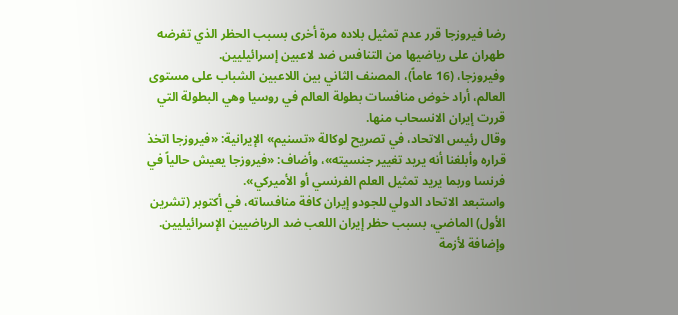رضا فيروزجا قرر عدم تمثيل بلاده مرة أخرى بسبب الحظر الذي تفرضه طهران على رياضيها من التنافس ضد لاعبين إسرائيليين.
وفيروزجا، (16 عاماً)، المصنف الثاني بين اللاعبين الشباب على مستوى العالم، أراد خوض منافسات بطولة العالم في روسيا وهي البطولة التي قررت إيران الانسحاب منها.
وقال رئيس الاتحاد، في تصريح لوكالة «تسنيم» الإيرانية: «فيروزجا اتخذ قراره وأبلغنا أنه يريد تغيير جنسيته»، وأضاف: «فيروزجا يعيش حالياً في فرنسا وربما يريد تمثيل العلم الفرنسي أو الأميركي».
واستبعد الاتحاد الدولي للجودو إيران كافة منافساته، في أكتوبر (تشرين الأول) الماضي، بسبب حظر إيران اللعب ضد الرياضيين الإسرائيليين.
وإضافة لأزمة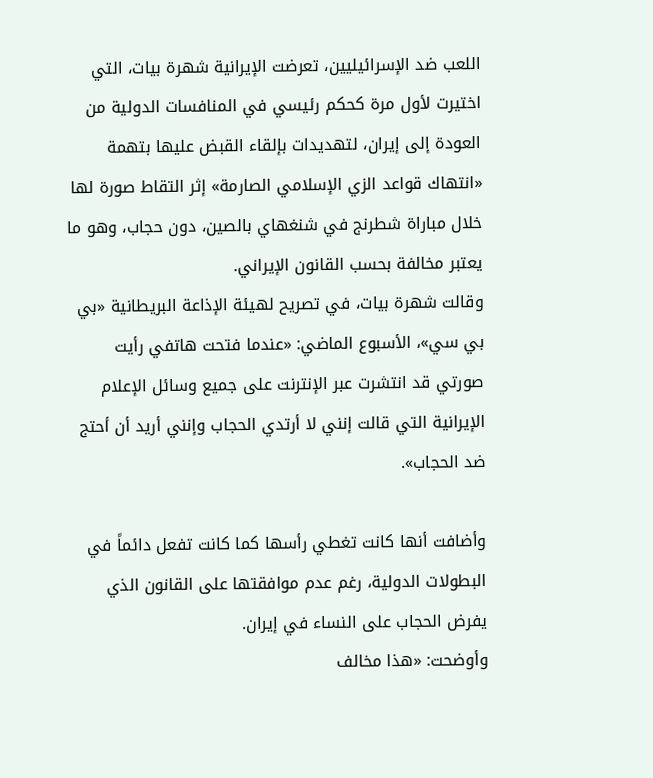اللعب ضد الإسرائيليين، تعرضت الإيرانية شهرة بيات، التي اختيرت لأول مرة كحكم رئيسي في المنافسات الدولية من العودة إلى إيران، لتهديدات بإلقاء القبض عليها بتهمة «انتهاك قواعد الزي الإسلامي الصارمة» إثر التقاط صورة لها خلال مباراة شطرنج في شنغهاي بالصين، دون حجاب، وهو ما يعتبر مخالفة بحسب القانون الإيراني.
وقالت شهرة بيات، في تصريح لهيئة الإذاعة البريطانية «بي بي سي»، الأسبوع الماضي: «عندما فتحت هاتفي رأيت صورتي قد انتشرت عبر الإنترنت على جميع وسائل الإعلام الإيرانية التي قالت إنني لا أرتدي الحجاب وإنني أريد أن أحتج ضد الحجاب».

وأضافت أنها كانت تغطي رأسها كما كانت تفعل دائماً في البطولات الدولية، رغم عدم موافقتها على القانون الذي يفرض الحجاب على النساء في إيران.
وأوضحت: «هذا مخالف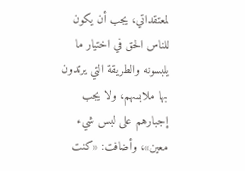لمعتقداتي، يجب أن يكون للناس الحق في اختيار ما يلبسونه والطريقة التي يرتدون بها ملابسهم، ولا يجب إجبارهم على لبس شيء معين»، وأضافت: «كنت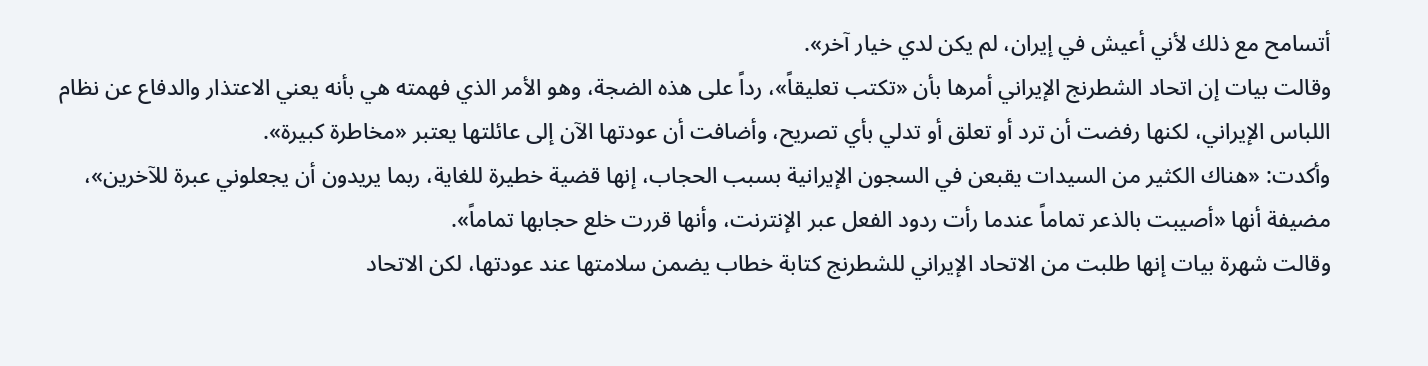أتسامح مع ذلك لأني أعيش في إيران، لم يكن لدي خيار آخر».
وقالت بيات إن اتحاد الشطرنج الإيراني أمرها بأن «تكتب تعليقاً»، رداً على هذه الضجة، وهو الأمر الذي فهمته هي بأنه يعني الاعتذار والدفاع عن نظام اللباس الإيراني، لكنها رفضت أن ترد أو تعلق أو تدلي بأي تصريح، وأضافت أن عودتها الآن إلى عائلتها يعتبر «مخاطرة كبيرة».
وأكدت: «هناك الكثير من السيدات يقبعن في السجون الإيرانية بسبب الحجاب، إنها قضية خطيرة للغاية، ربما يريدون أن يجعلوني عبرة للآخرين»، مضيفة أنها «أصيبت بالذعر تماماً عندما رأت ردود الفعل عبر الإنترنت، وأنها قررت خلع حجابها تماماً».
وقالت شهرة بيات إنها طلبت من الاتحاد الإيراني للشطرنج كتابة خطاب يضمن سلامتها عند عودتها، لكن الاتحاد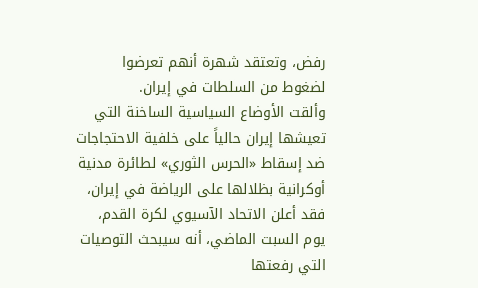رفض، وتعتقد شهرة أنهم تعرضوا لضغوط من السلطات في إيران.
وألقت الأوضاع السياسية الساخنة التي تعيشها إيران حالياً على خلفية الاحتجاجات ضد إسقاط «الحرس الثوري» لطائرة مدنية أوكرانية بظلالها على الرياضة في إيران، فقد أعلن الاتحاد الآسيوي لكرة القدم، يوم السبت الماضي، أنه سيبحث التوصيات التي رفعتها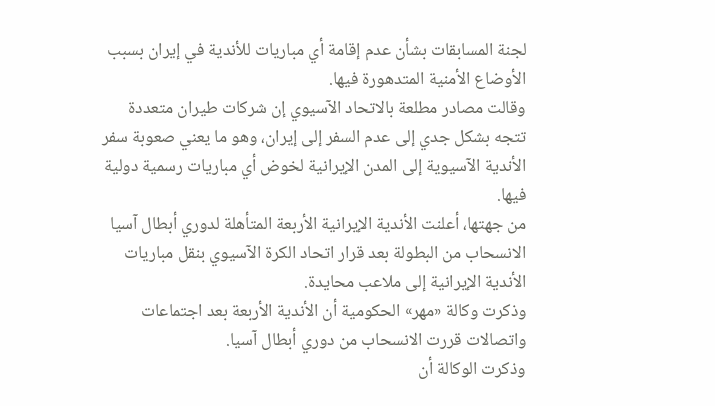لجنة المسابقات بشأن عدم إقامة أي مباريات للأندية في إيران بسبب الأوضاع الأمنية المتدهورة فيها.
وقالت مصادر مطلعة بالاتحاد الآسيوي إن شركات طيران متعددة تتجه بشكل جدي إلى عدم السفر إلى إيران، وهو ما يعني صعوبة سفر الأندية الآسيوية إلى المدن الإيرانية لخوض أي مباريات رسمية دولية فيها.
من جهتها، أعلنت الأندية الإيرانية الأربعة المتأهلة لدوري أبطال آسيا الانسحاب من البطولة بعد قرار اتحاد الكرة الآسيوي بنقل مباريات الأندية الإيرانية إلى ملاعب محايدة.
وذكرت وكالة «مهر» الحكومية أن الأندية الأربعة بعد اجتماعات واتصالات قررت الانسحاب من دوري أبطال آسيا.
وذكرت الوكالة أن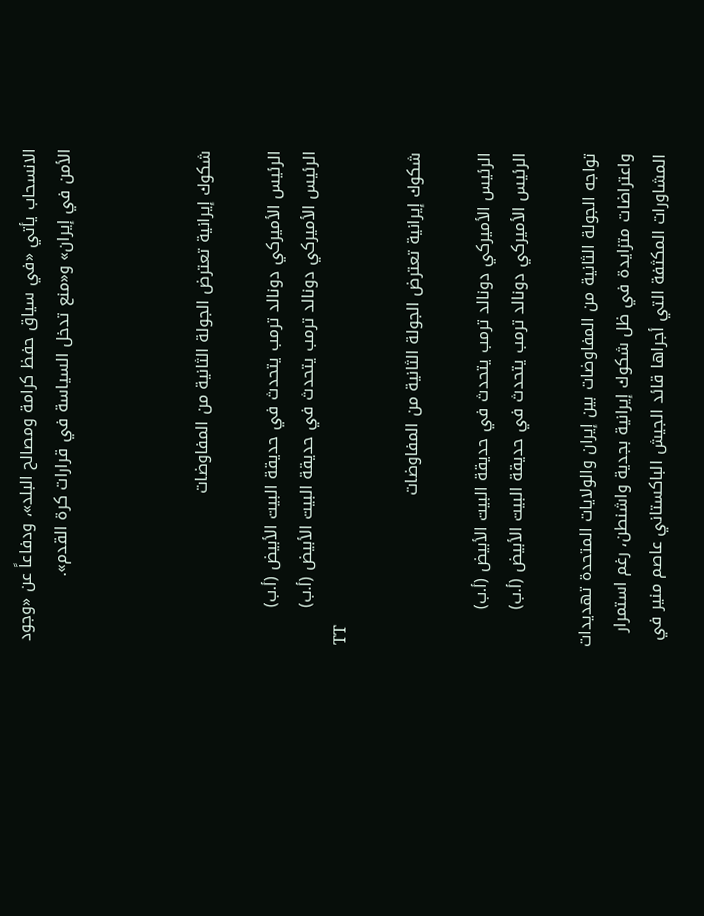الانسحاب يأتي «في سياق حفظ كرامة ومصالح البلد»، ودفاعاً عن «وجود الأمن في إيران» و«منع تدخل السياسة في قرارات كرة القدم».



شكوك إيرانية تعترض الجولة الثانية من المفاوضات

الرئيس الأميركي دونالد ترمب يتحدث في حديقة البيت الأبيض (أ.ب)
الرئيس الأميركي دونالد ترمب يتحدث في حديقة البيت الأبيض (أ.ب)
TT

شكوك إيرانية تعترض الجولة الثانية من المفاوضات

الرئيس الأميركي دونالد ترمب يتحدث في حديقة البيت الأبيض (أ.ب)
الرئيس الأميركي دونالد ترمب يتحدث في حديقة البيت الأبيض (أ.ب)

تواجه الجولة الثانية من المفاوضات بين إيران والولايات المتحدة تهديدات واعتراضات متزايدة في ظل شكوك إيرانية بجدية واشنطن، رغم استمرار المشاورات المكثفة التي أجراها قائد الجيش الباكستاني عاصم منير في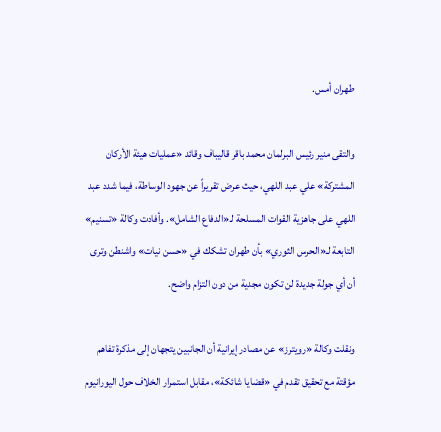طهران أمس.

والتقى منير رئيس البرلمان محمد باقر قاليباف وقائد «عمليات هيئة الأركان المشتركة» علي عبد اللهي، حيث عرض تقريراً عن جهود الوساطة، فيما شدد عبد اللهي على جاهزية القوات المسلحة لـ«الدفاع الشامل». وأفادت وكالة «تسنيم» التابعة لـ«الحرس الثوري» بأن طهران تشكك في «حسن نيات» واشنطن وترى أن أي جولة جديدة لن تكون مجدية من دون التزام واضح.

ونقلت وكالة «رويترز» عن مصادر إيرانية أن الجانبين يتجهان إلى مذكرة تفاهم مؤقتة مع تحقيق تقدم في «قضايا شائكة»، مقابل استمرار الخلاف حول اليورانيوم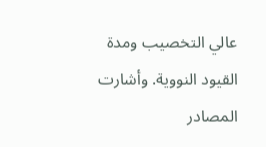عالي التخصيب ومدة القيود النووية. وأشارت المصادر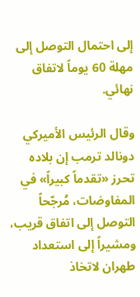إلى احتمال التوصل إلى مهلة 60 يوماً لاتفاق نهائي.

وقال الرئيس الأميركي دونالد ترمب إن بلاده تحرز «تقدماً كبيراً» في المفاوضات، مُرجّحاً التوصل إلى اتفاق قريب، ومشيراً إلى استعداد طهران لاتخاذ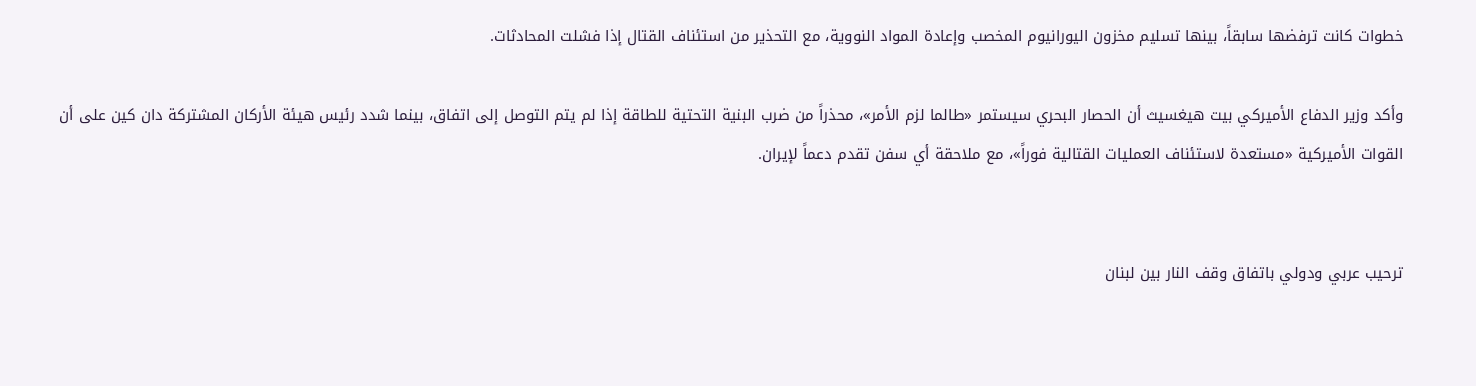خطوات كانت ترفضها سابقاً، بينها تسليم مخزون اليورانيوم المخصب وإعادة المواد النووية، مع التحذير من استئناف القتال إذا فشلت المحادثات.

وأكد وزير الدفاع الأميركي بيت هيغسيث أن الحصار البحري سيستمر «طالما لزم الأمر»، محذراً من ضرب البنية التحتية للطاقة إذا لم يتم التوصل إلى اتفاق، بينما شدد رئيس هيئة الأركان المشتركة دان كين على أن القوات الأميركية «مستعدة لاستئناف العمليات القتالية فوراً»، مع ملاحقة أي سفن تقدم دعماً لإيران.


ترحيب عربي ودولي باتفاق وقف النار بين لبنان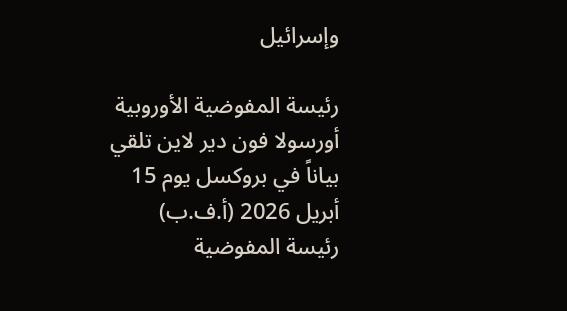وإسرائيل

رئيسة المفوضية الأوروبية أورسولا فون دير لاين تلقي بياناً في بروكسل يوم 15 أبريل 2026 (أ.ف.ب)
رئيسة المفوضية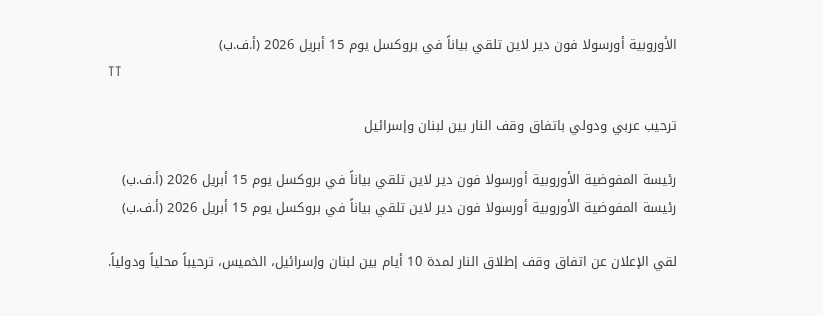الأوروبية أورسولا فون دير لاين تلقي بياناً في بروكسل يوم 15 أبريل 2026 (أ.ف.ب)
TT

ترحيب عربي ودولي باتفاق وقف النار بين لبنان وإسرائيل

رئيسة المفوضية الأوروبية أورسولا فون دير لاين تلقي بياناً في بروكسل يوم 15 أبريل 2026 (أ.ف.ب)
رئيسة المفوضية الأوروبية أورسولا فون دير لاين تلقي بياناً في بروكسل يوم 15 أبريل 2026 (أ.ف.ب)

لقي الإعلان عن اتفاق وقف إطلاق النار لمدة 10 أيام بين لبنان وإسرائيل، الخميس، ترحيباً محلياً ودولياً.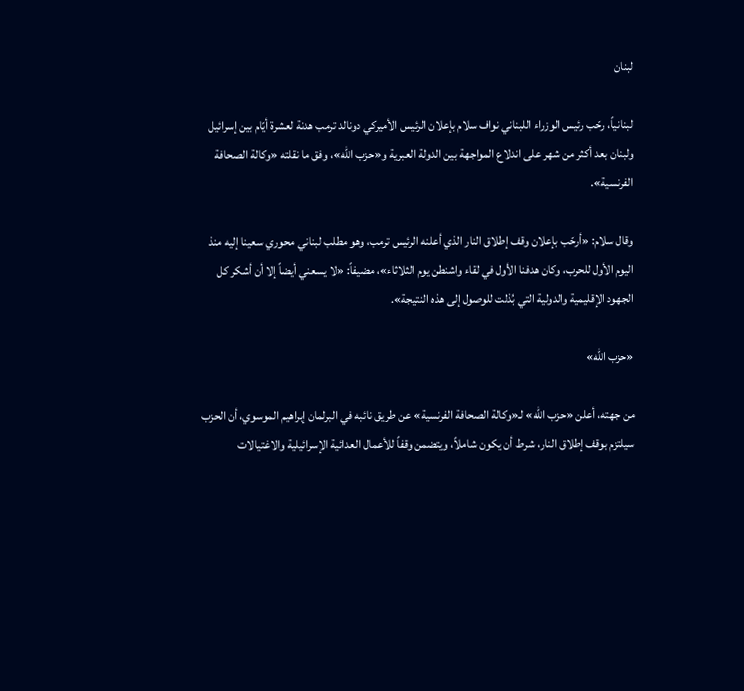لبنان

لبنانياً، رحّب رئيس الوزراء اللبناني نواف سلام بإعلان الرئيس الأميركي دونالد ترمب هدنة لعشرة أيّام بين إسرائيل ولبنان بعد أكثر من شهر على اندلاع المواجهة بين الدولة العبرية و«حزب الله»، وفق ما نقلته «وكالة الصحافة الفرنسية».

وقال سلام: «أرحّب بإعلان وقف إطلاق النار الذي أعلنه الرئيس ترمب، وهو مطلب لبناني محوري سعينا إليه منذ اليوم الأول للحرب، وكان هدفنا الأول في لقاء واشنطن يوم الثلاثاء»، مضيفاً: «لا يسعني أيضاً إلا أن أشكر كل الجهود الإقليمية والدولية التي بُذلت للوصول إلى هذه النتيجة».

«حزب الله»

من جهته، أعلن «حزب الله» لـ«وكالة الصحافة الفرنسية» عن طريق نائبه في البرلمان إبراهيم الموسوي، أن الحزب سيلتزم بوقف إطلاق النار، شرط أن يكون شاملاً، ويتضمن وقفاً للأعمال العدائية الإسرائيلية والاغتيالات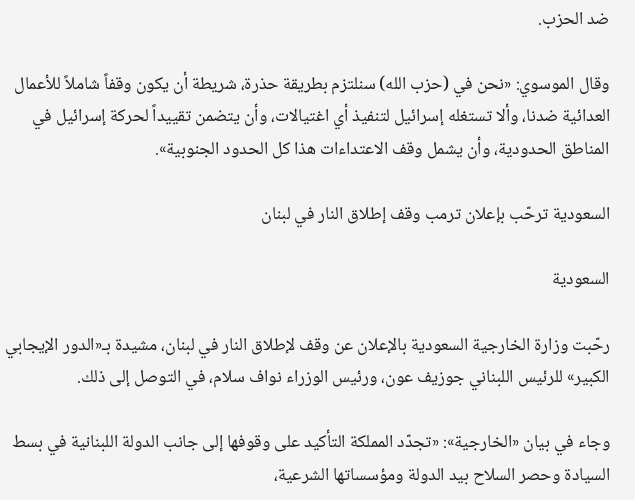ضد الحزب.

وقال الموسوي: «نحن في (حزب الله) سنلتزم بطريقة حذرة، شريطة أن يكون وقفاً شاملاً للأعمال العدائية ضدنا، وألا تستغله إسرائيل لتنفيذ أي اغتيالات، وأن يتضمن تقييداً لحركة إسرائيل في المناطق الحدودية، وأن يشمل وقف الاعتداءات هذا كل الحدود الجنوبية».

السعودية ترحّب بإعلان ترمب وقف إطلاق النار في لبنان

السعودية

رحّبت وزارة الخارجية السعودية بالإعلان عن وقف لإطلاق النار في لبنان، مشيدة بـ«الدور الإيجابي الكبير» للرئيس اللبناني جوزيف عون، ورئيس الوزراء نواف سلام، في التوصل إلى ذلك.

وجاء في بيان «الخارجية»: «تجدّد المملكة التأكيد على وقوفها إلى جانب الدولة اللبنانية في بسط السيادة وحصر السلاح بيد الدولة ومؤسساتها الشرعية،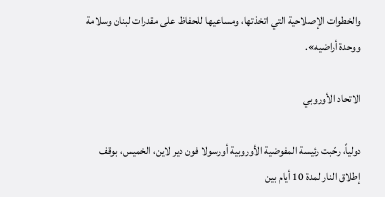والخطوات الإصلاحية التي اتخذتها، ومساعيها للحفاظ على مقدرات لبنان وسلامة ووحدة أراضيه».

الاتحاد الأوروبي

دولياً، رحّبت رئيسة المفوضية الأوروبية أورسولا فون دير لاين، الخميس، بوقف إطلاق النار لمدة 10 أيام بين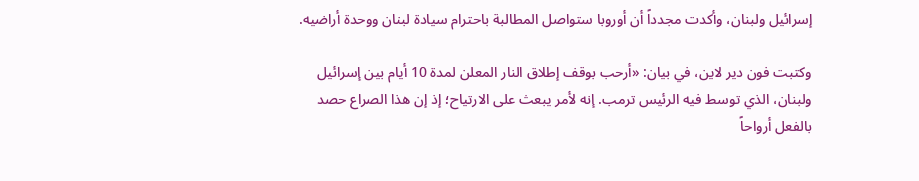إسرائيل ولبنان، وأكدت مجدداً أن أوروبا ستواصل المطالبة باحترام سيادة لبنان ووحدة أراضيه.

وكتبت فون دير لاين، في بيان: «أرحب بوقف إطلاق النار المعلن لمدة 10 أيام بين إسرائيل ولبنان، الذي توسط فيه الرئيس ترمب. إنه لأمر يبعث على الارتياح؛ إذ إن هذا الصراع حصد بالفعل أرواحاً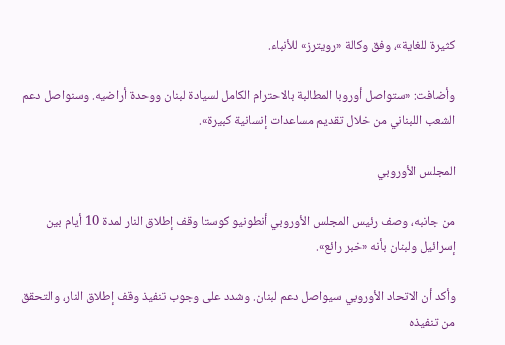كثيرة للغاية»، وفق وكالة «رويترز» للأنباء.

وأضافت: «ستواصل أوروبا المطالبة بالاحترام الكامل لسيادة لبنان ووحدة أراضيه. وسنواصل دعم الشعب اللبناني من خلال تقديم مساعدات إنسانية كبيرة».

المجلس الأوروبي

من جانبه، وصف رئيس المجلس الأوروبي أنطونيو كوستا وقف إطلاق النار لمدة 10 أيام بين إسرائيل ولبنان بأنه «خبر رائع».

وأكد أن الاتحاد الأوروبي سيواصل دعم لبنان. وشدد على وجوب تنفيذ وقف إطلاق النار، والتحقق من تنفيذه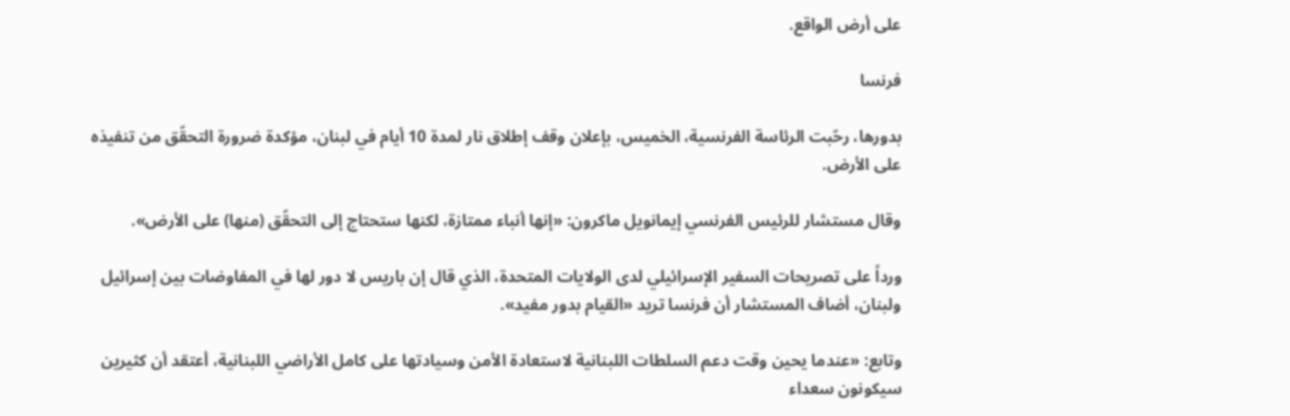على أرض الواقع.

فرنسا

بدورها، رحّبت الرئاسة الفرنسية، الخميس، بإعلان وقف إطلاق نار لمدة 10 أيام في لبنان، مؤكدة ضرورة التحقّق من تنفيذه على الأرض.

وقال مستشار للرئيس الفرنسي إيمانويل ماكرون: «إنها أنباء ممتازة، لكنها ستحتاج إلى التحقّق (منها) على الأرض».

ورداً على تصريحات السفير الإسرائيلي لدى الولايات المتحدة، الذي قال إن باريس لا دور لها في المفاوضات بين إسرائيل ولبنان، أضاف المستشار أن فرنسا تريد «القيام بدور مفيد».

وتابع: «عندما يحين وقت دعم السلطات اللبنانية لاستعادة الأمن وسيادتها على كامل الأراضي اللبنانية، أعتقد أن كثيرين سيكونون سعداء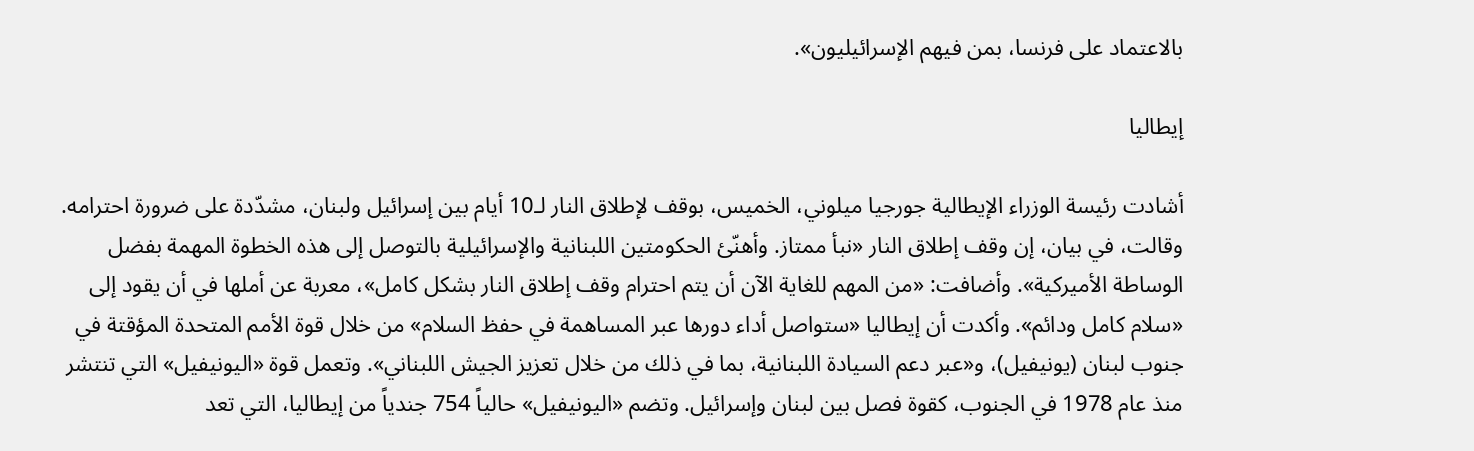بالاعتماد على فرنسا، بمن فيهم الإسرائيليون».

إيطاليا

أشادت رئيسة الوزراء الإيطالية جورجيا ميلوني، الخميس، بوقف لإطلاق النار لـ10 أيام بين إسرائيل ولبنان، مشدّدة على ضرورة احترامه. وقالت، في بيان، إن وقف إطلاق النار «نبأ ممتاز. وأهنّئ الحكومتين اللبنانية والإسرائيلية بالتوصل إلى هذه الخطوة المهمة بفضل الوساطة الأميركية». وأضافت: «من المهم للغاية الآن أن يتم احترام وقف إطلاق النار بشكل كامل»، معربة عن أملها في أن يقود إلى «سلام كامل ودائم». وأكدت أن إيطاليا «ستواصل أداء دورها عبر المساهمة في حفظ السلام» من خلال قوة الأمم المتحدة المؤقتة في جنوب لبنان (يونيفيل)، و«عبر دعم السيادة اللبنانية، بما في ذلك من خلال تعزيز الجيش اللبناني». وتعمل قوة «اليونيفيل» التي تنتشر منذ عام 1978 في الجنوب، كقوة فصل بين لبنان وإسرائيل. وتضم «اليونيفيل» حالياً 754 جندياً من إيطاليا، التي تعد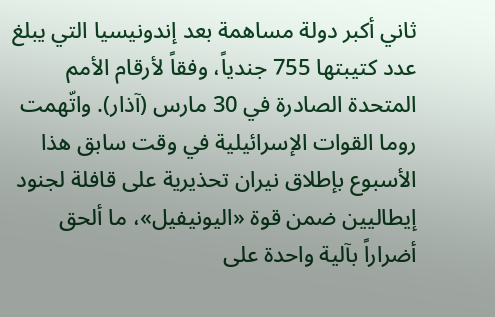ثاني أكبر دولة مساهمة بعد إندونيسيا التي يبلغ عدد كتيبتها 755 جندياً، وفقاً لأرقام الأمم المتحدة الصادرة في 30 مارس (آذار). واتّهمت روما القوات الإسرائيلية في وقت سابق هذا الأسبوع بإطلاق نيران تحذيرية على قافلة لجنود إيطاليين ضمن قوة «اليونيفيل»، ما ألحق أضراراً بآلية واحدة على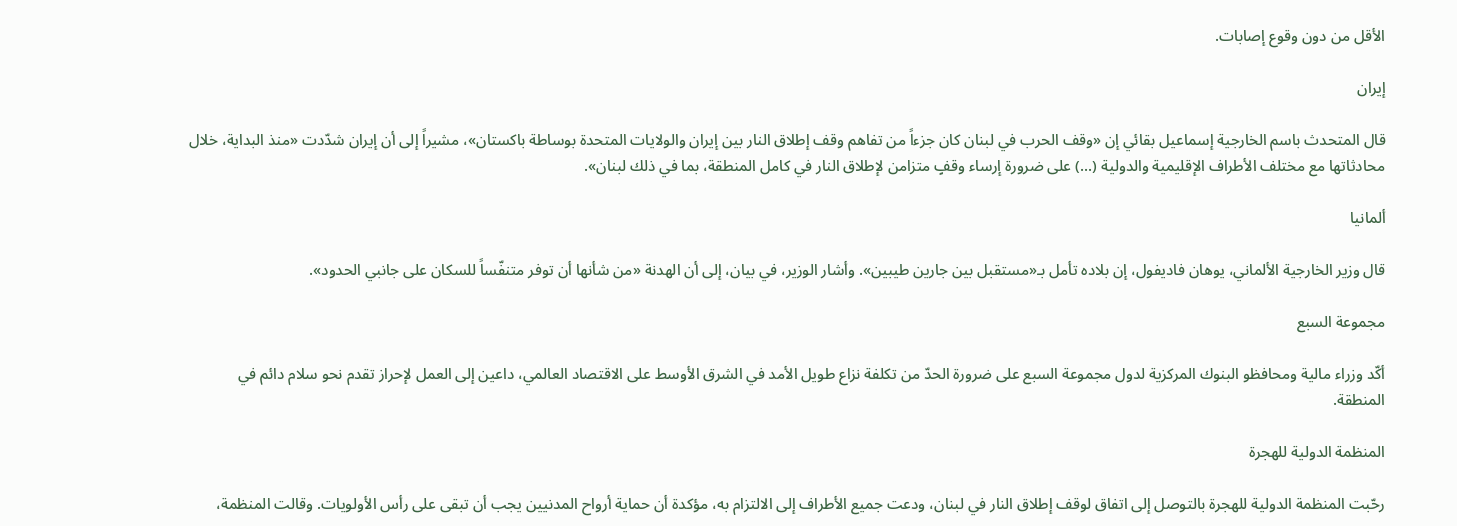الأقل من دون وقوع إصابات.

إيران

قال المتحدث باسم الخارجية إسماعيل بقائي إن «وقف الحرب في لبنان كان جزءاً من تفاهم وقف إطلاق النار بين إيران والولايات المتحدة بوساطة باكستان»، مشيراً إلى أن إيران شدّدت «منذ البداية، خلال محادثاتها مع مختلف الأطراف الإقليمية والدولية (...) على ضرورة إرساء وقفٍ متزامن لإطلاق النار في كامل المنطقة، بما في ذلك لبنان».

ألمانيا

قال وزير الخارجية الألماني، يوهان فاديفول، إن بلاده تأمل بـ«مستقبل بين جارين طيبين». وأشار الوزير، في بيان، إلى أن الهدنة «من شأنها أن توفر متنفّساً للسكان على جانبي الحدود».

مجموعة السبع

أكّد وزراء مالية ومحافظو البنوك المركزية لدول مجموعة السبع على ضرورة الحدّ من تكلفة نزاع طويل الأمد في الشرق الأوسط على الاقتصاد العالمي، داعين إلى العمل لإحراز تقدم نحو سلام دائم في المنطقة.

المنظمة الدولية للهجرة

رحّبت المنظمة الدولية للهجرة بالتوصل إلى اتفاق لوقف إطلاق النار في لبنان، ودعت جميع الأطراف إلى الالتزام به، مؤكدة أن حماية أرواح المدنيين يجب أن تبقى على رأس الأولويات. وقالت المنظمة،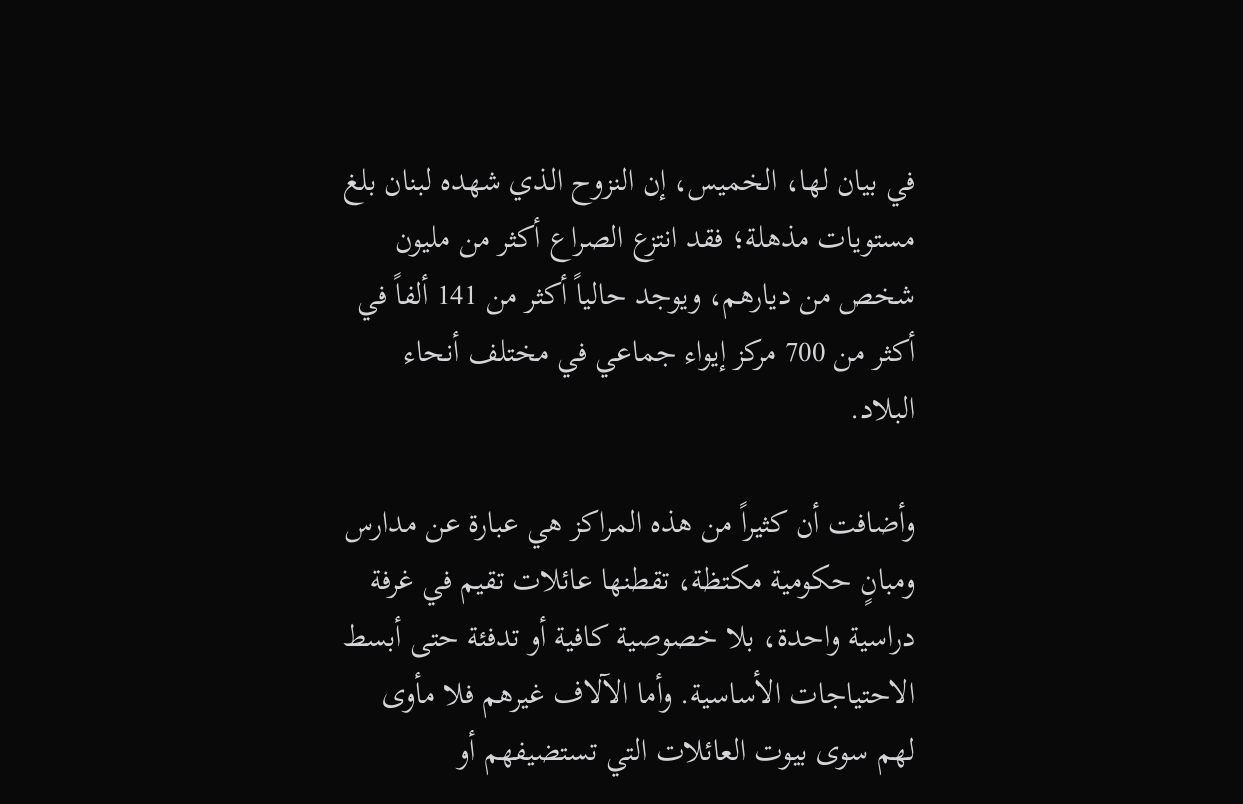في بيان لها، الخميس، إن النزوح الذي شهده لبنان بلغ مستويات مذهلة؛ فقد انتزع الصراع أكثر من مليون شخص من ديارهم، ويوجد حالياً أكثر من 141 ألفاً في أكثر من 700 مركز إيواء جماعي في مختلف أنحاء البلاد.

وأضافت أن كثيراً من هذه المراكز هي عبارة عن مدارس ومبانٍ حكومية مكتظة، تقطنها عائلات تقيم في غرفة دراسية واحدة، بلا خصوصية كافية أو تدفئة حتى أبسط الاحتياجات الأساسية. وأما الآلاف غيرهم فلا مأوى لهم سوى بيوت العائلات التي تستضيفهم أو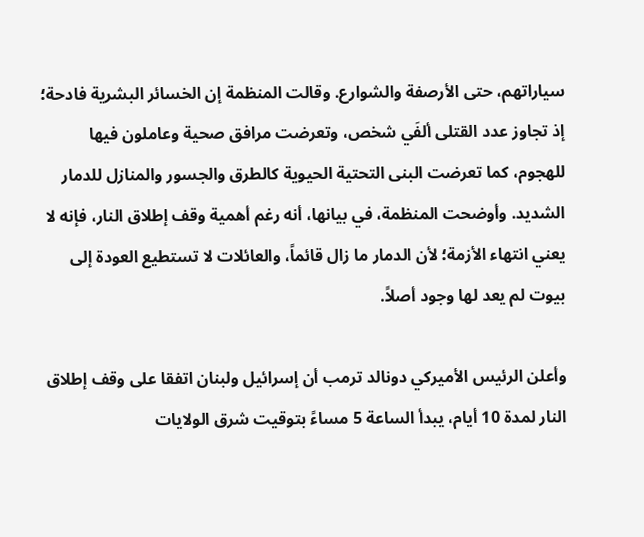سياراتهم، حتى الأرصفة والشوارع. وقالت المنظمة إن الخسائر البشرية فادحة؛ إذ تجاوز عدد القتلى ألفَي شخص، وتعرضت مرافق صحية وعاملون فيها للهجوم، كما تعرضت البنى التحتية الحيوية كالطرق والجسور والمنازل للدمار الشديد. وأوضحت المنظمة، في بيانها، أنه رغم أهمية وقف إطلاق النار، فإنه لا يعني انتهاء الأزمة؛ لأن الدمار ما زال قائماً، والعائلات لا تستطيع العودة إلى بيوت لم يعد لها وجود أصلاً.

وأعلن الرئيس الأميركي دونالد ترمب أن إسرائيل ولبنان اتفقا على وقف إطلاق النار لمدة 10 أيام، يبدأ الساعة 5 مساءً بتوقيت شرق الولايات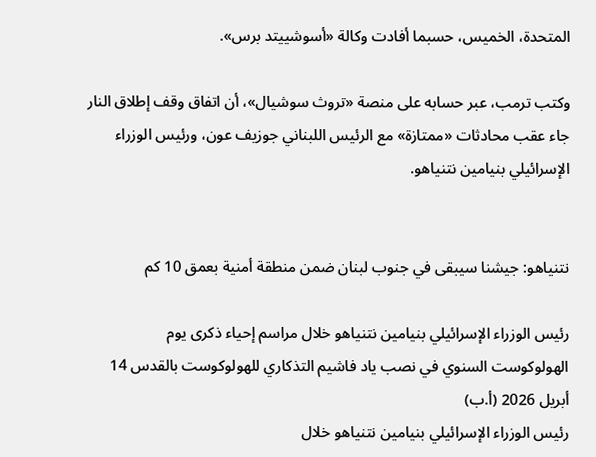المتحدة، الخميس، حسبما أفادت وكالة «أسوشييتد برس».

وكتب ترمب، عبر حسابه على منصة «تروث سوشيال»، أن اتفاق وقف إطلاق النار جاء عقب محادثات «ممتازة» مع الرئيس اللبناني جوزيف عون، ورئيس الوزراء الإسرائيلي بنيامين نتنياهو.


نتنياهو: جيشنا سيبقى في جنوب لبنان ضمن منطقة أمنية بعمق 10 كم

رئيس الوزراء الإسرائيلي بنيامين نتنياهو خلال مراسم إحياء ذكرى يوم الهولوكوست السنوي في نصب ياد فاشيم التذكاري للهولوكوست بالقدس 14 أبريل 2026 (أ.ب)
رئيس الوزراء الإسرائيلي بنيامين نتنياهو خلال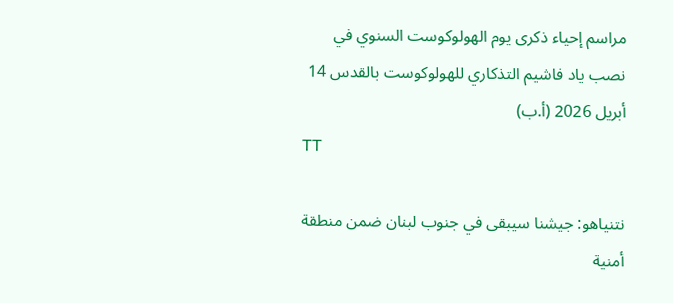مراسم إحياء ذكرى يوم الهولوكوست السنوي في نصب ياد فاشيم التذكاري للهولوكوست بالقدس 14 أبريل 2026 (أ.ب)
TT

نتنياهو: جيشنا سيبقى في جنوب لبنان ضمن منطقة أمنية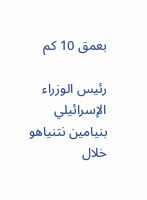بعمق 10 كم

رئيس الوزراء الإسرائيلي بنيامين نتنياهو خلال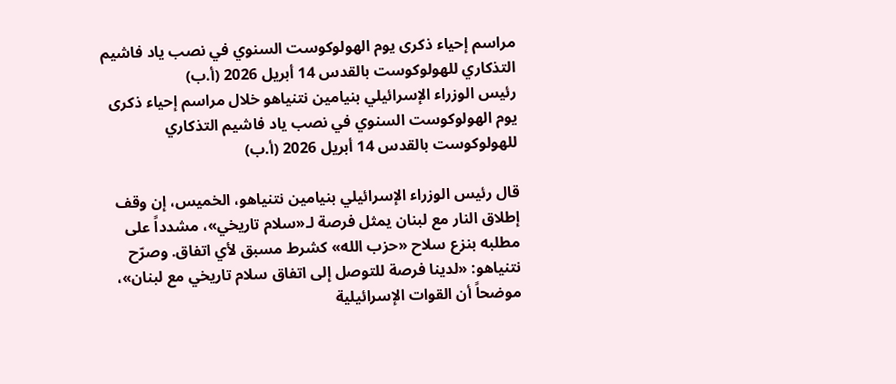مراسم إحياء ذكرى يوم الهولوكوست السنوي في نصب ياد فاشيم التذكاري للهولوكوست بالقدس 14 أبريل 2026 (أ.ب)
رئيس الوزراء الإسرائيلي بنيامين نتنياهو خلال مراسم إحياء ذكرى يوم الهولوكوست السنوي في نصب ياد فاشيم التذكاري للهولوكوست بالقدس 14 أبريل 2026 (أ.ب)

قال رئيس الوزراء الإسرائيلي بنيامين نتنياهو، الخميس، إن وقف إطلاق النار مع لبنان يمثل فرصة لـ«سلام تاريخي»، مشدداً على مطلبه بنزع سلاح «حزب الله» كشرط مسبق لأي اتفاق. وصرّح نتنياهو: «لدينا فرصة للتوصل إلى اتفاق سلام تاريخي مع لبنان»، موضحاً أن القوات الإسرائيلية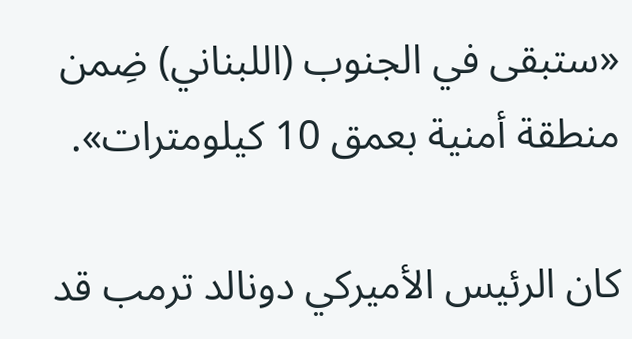«ستبقى في الجنوب (اللبناني) ضِمن منطقة أمنية بعمق 10 كيلومترات».

كان الرئيس الأميركي دونالد ترمب قد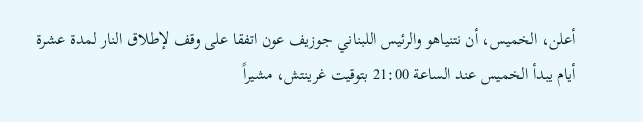أعلن، الخميس، أن نتنياهو والرئيس اللبناني جوزيف عون اتفقا على وقف لإطلاق النار لمدة عشرة أيام يبدأ الخميس عند الساعة 21:00 بتوقيت غرينتش، مشيراً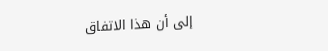إلى أن هذا الاتفاق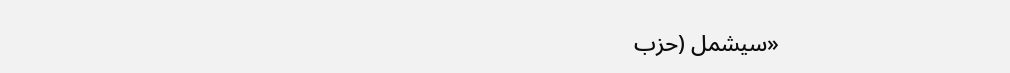«سيشمل (حزب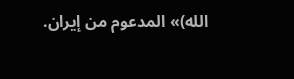الله)» المدعوم من إيران.